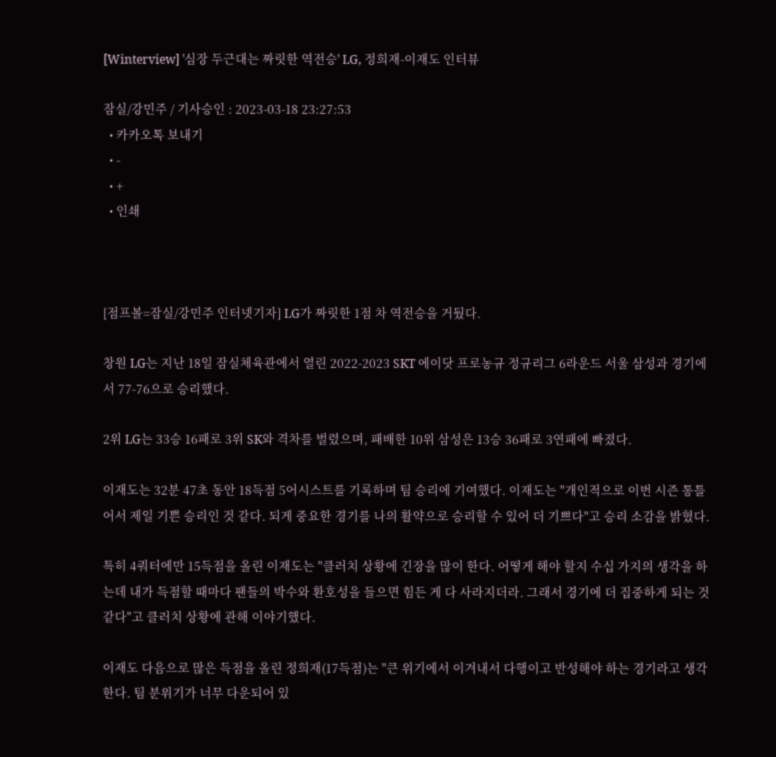[Winterview] '심장 두근대는 짜릿한 역전승' LG, 정희재-이재도 인터뷰

잠실/강민주 / 기사승인 : 2023-03-18 23:27:53
  • 카카오톡 보내기
  • -
  • +
  • 인쇄



[점프볼=잠실/강민주 인터넷기자] LG가 짜릿한 1점 차 역전승을 거뒀다.

창원 LG는 지난 18일 잠실체육관에서 열린 2022-2023 SKT 에이닷 프로농규 정규리그 6라운드 서울 삼성과 경기에서 77-76으로 승리했다.

2위 LG는 33승 16패로 3위 SK와 격차를 벌렸으며, 패배한 10위 삼성은 13승 36패로 3연패에 빠졌다.

이재도는 32분 47초 동안 18득점 5어시스트를 기록하며 팀 승리에 기여했다. 이재도는 "개인적으로 이번 시즌 통틀어서 제일 기쁜 승리인 것 같다. 되게 중요한 경기를 나의 활약으로 승리할 수 있어 더 기쁘다"고 승리 소감을 밝혔다.

특히 4쿼터에만 15득점을 올린 이재도는 "클러치 상황에 긴장을 많이 한다. 어떻게 해야 할지 수십 가지의 생각을 하는데 내가 득점할 때마다 팬들의 박수와 환호성을 들으면 힘든 게 다 사라지더라. 그래서 경기에 더 집중하게 되는 것 같다"고 클러치 상황에 관해 이야기했다.

이재도 다음으로 많은 득점을 올린 정희재(17득점)는 "큰 위기에서 이겨내서 다행이고 반성해야 하는 경기라고 생각한다. 팀 분위기가 너무 다운되어 있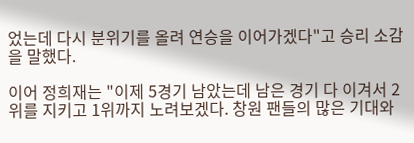었는데 다시 분위기를 올려 연승을 이어가겠다"고 승리 소감을 말했다.

이어 정희재는 "이제 5경기 남았는데 남은 경기 다 이겨서 2위를 지키고 1위까지 노려보겠다. 창원 팬들의 많은 기대와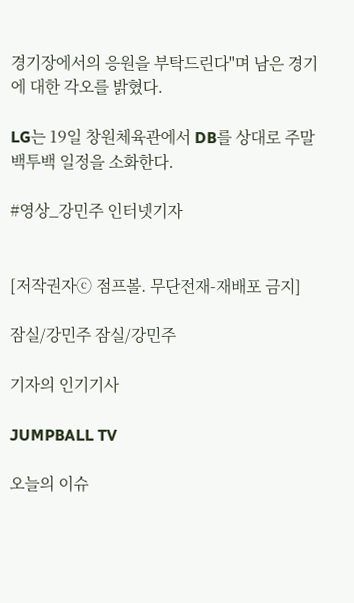경기장에서의 응원을 부탁드린다"며 남은 경기에 대한 각오를 밝혔다.

LG는 19일 창원체육관에서 DB를 상대로 주말 백투백 일정을 소화한다.

#영상_강민주 인터넷기자


[저작권자ⓒ 점프볼. 무단전재-재배포 금지]

잠실/강민주 잠실/강민주

기자의 인기기사

JUMPBALL TV

오늘의 이슈